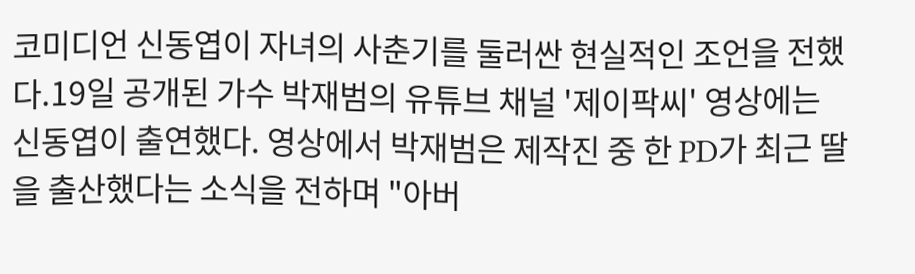코미디언 신동엽이 자녀의 사춘기를 둘러싼 현실적인 조언을 전했다.19일 공개된 가수 박재범의 유튜브 채널 '제이팍씨' 영상에는 신동엽이 출연했다. 영상에서 박재범은 제작진 중 한 PD가 최근 딸을 출산했다는 소식을 전하며 "아버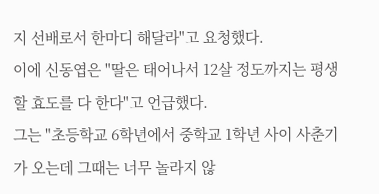지 선배로서 한마디 해달라"고 요청했다.
이에 신동엽은 "딸은 태어나서 12살 정도까지는 평생 할 효도를 다 한다"고 언급했다.
그는 "초등학교 6학년에서 중학교 1학년 사이 사춘기가 오는데 그때는 너무 놀라지 않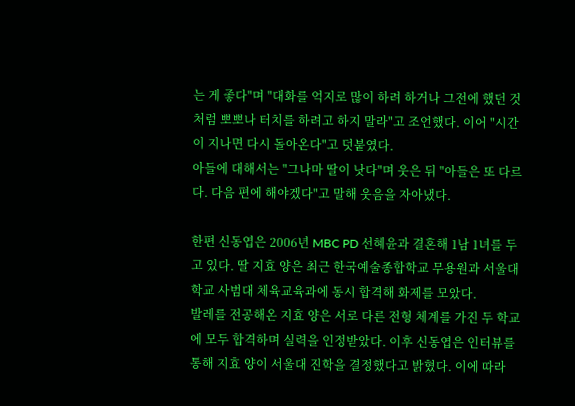는 게 좋다"며 "대화를 억지로 많이 하려 하거나 그전에 했던 것처럼 뽀뽀나 터치를 하려고 하지 말라"고 조언했다. 이어 "시간이 지나면 다시 돌아온다"고 덧붙였다.
아들에 대해서는 "그나마 딸이 낫다"며 웃은 뒤 "아들은 또 다르다. 다음 편에 해야겠다"고 말해 웃음을 자아냈다.

한편 신동엽은 2006년 MBC PD 선혜윤과 결혼해 1남 1녀를 두고 있다. 딸 지효 양은 최근 한국예술종합학교 무용원과 서울대학교 사범대 체육교육과에 동시 합격해 화제를 모았다.
발레를 전공해온 지효 양은 서로 다른 전형 체계를 가진 두 학교에 모두 합격하며 실력을 인정받았다. 이후 신동엽은 인터뷰를 통해 지효 양이 서울대 진학을 결정했다고 밝혔다. 이에 따라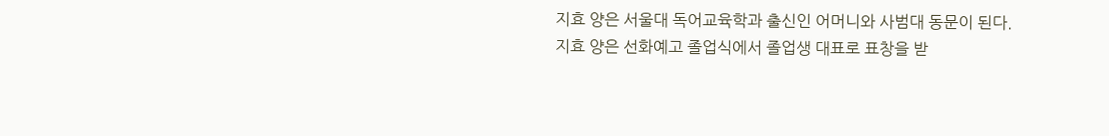지효 양은 서울대 독어교육학과 출신인 어머니와 사범대 동문이 된다.
지효 양은 선화예고 졸업식에서 졸업생 대표로 표창을 받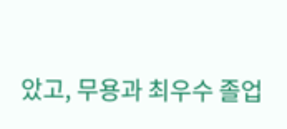았고, 무용과 최우수 졸업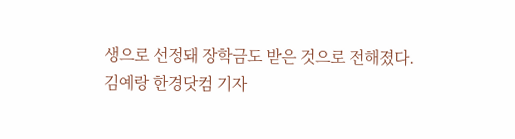생으로 선정돼 장학금도 받은 것으로 전해졌다.
김예랑 한경닷컴 기자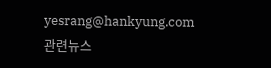yesrang@hankyung.com
관련뉴스